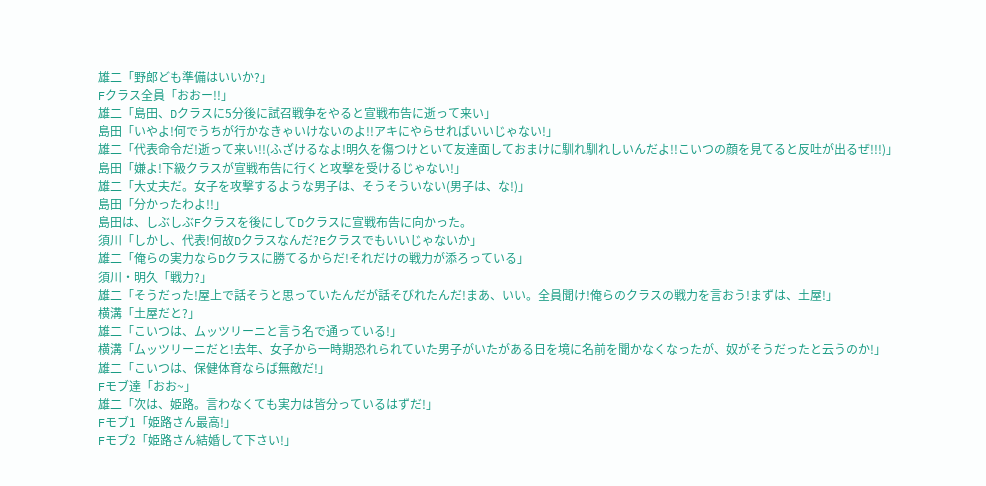雄二「野郎ども準備はいいか?」
Fクラス全員「おおー!!」
雄二「島田、Dクラスに5分後に試召戦争をやると宣戦布告に逝って来い」
島田「いやよ!何でうちが行かなきゃいけないのよ!!アキにやらせればいいじゃない!」
雄二「代表命令だ!逝って来い!!(ふざけるなよ!明久を傷つけといて友達面しておまけに馴れ馴れしいんだよ!!こいつの顔を見てると反吐が出るぜ!!!)」
島田「嫌よ!下級クラスが宣戦布告に行くと攻撃を受けるじゃない!」
雄二「大丈夫だ。女子を攻撃するような男子は、そうそういない(男子は、な!)」
島田「分かったわよ!!」
島田は、しぶしぶFクラスを後にしてDクラスに宣戦布告に向かった。
須川「しかし、代表!何故Dクラスなんだ?Eクラスでもいいじゃないか」
雄二「俺らの実力ならDクラスに勝てるからだ!それだけの戦力が添ろっている」
須川・明久「戦力?」
雄二「そうだった!屋上で話そうと思っていたんだが話そびれたんだ!まあ、いい。全員聞け!俺らのクラスの戦力を言おう!まずは、土屋!」
横溝「土屋だと?」
雄二「こいつは、ムッツリーニと言う名で通っている!」
横溝「ムッツリーニだと!去年、女子から一時期恐れられていた男子がいたがある日を境に名前を聞かなくなったが、奴がそうだったと云うのか!」
雄二「こいつは、保健体育ならば無敵だ!」
Fモブ達「おお~」
雄二「次は、姫路。言わなくても実力は皆分っているはずだ!」
Fモブ1「姫路さん最高!」
Fモブ2「姫路さん結婚して下さい!」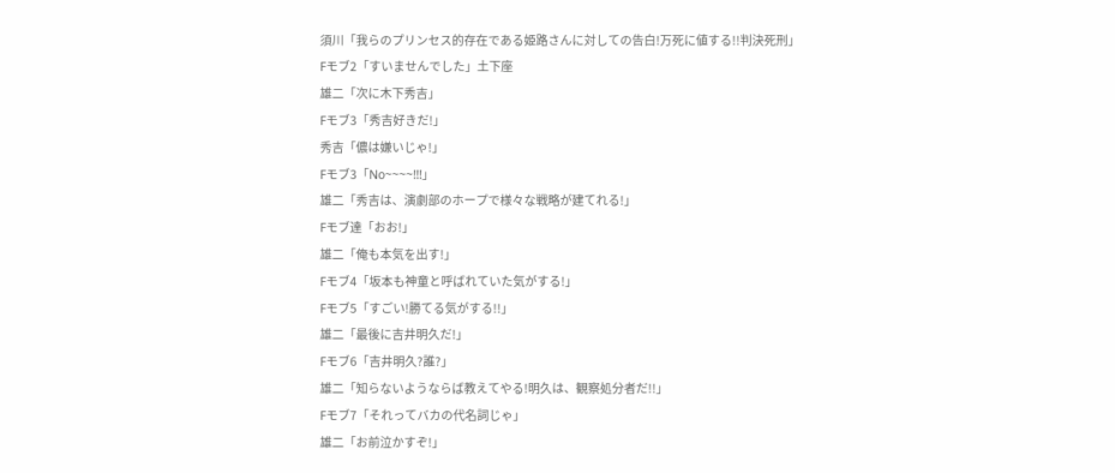須川「我らのプリンセス的存在である姫路さんに対しての告白!万死に値する!!判決死刑」
Fモブ2「すいませんでした」土下座
雄二「次に木下秀吉」
Fモブ3「秀吉好きだ!」
秀吉「儂は嫌いじゃ!」
Fモブ3「No~~~~!!!」
雄二「秀吉は、演劇部のホープで様々な戦略が建てれる!」
Fモブ達「おお!」
雄二「俺も本気を出す!」
Fモブ4「坂本も神童と呼ばれていた気がする!」
Fモブ5「すごい!勝てる気がする!!」
雄二「最後に吉井明久だ!」
Fモブ6「吉井明久?誰?」
雄二「知らないようならば教えてやる!明久は、観察処分者だ!!」
Fモブ7「それってバカの代名詞じゃ」
雄二「お前泣かすぞ!」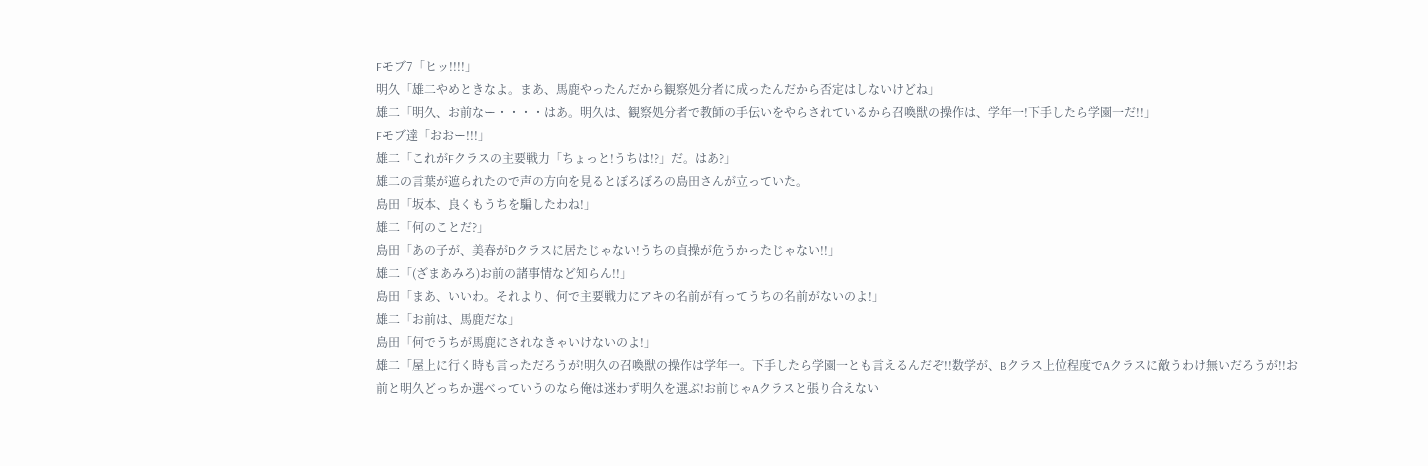Fモブ7「ヒッ!!!!」
明久「雄二やめときなよ。まあ、馬鹿やったんだから観察処分者に成ったんだから否定はしないけどね」
雄二「明久、お前なー・・・・はあ。明久は、観察処分者で教師の手伝いをやらされているから召喚獣の操作は、学年一!下手したら学園一だ!!」
Fモブ達「おおー!!!」
雄二「これがFクラスの主要戦力「ちょっと!うちは!?」だ。はあ?」
雄二の言葉が遮られたので声の方向を見るとぼろぼろの島田さんが立っていた。
島田「坂本、良くもうちを騙したわね!」
雄二「何のことだ?」
島田「あの子が、美春がDクラスに居たじゃない!うちの貞操が危うかったじゃない!!」
雄二「(ざまあみろ)お前の諸事情など知らん!!」
島田「まあ、いいわ。それより、何で主要戦力にアキの名前が有ってうちの名前がないのよ!」
雄二「お前は、馬鹿だな」
島田「何でうちが馬鹿にされなきゃいけないのよ!」
雄二「屋上に行く時も言っただろうが!明久の召喚獣の操作は学年一。下手したら学園一とも言えるんだぞ!!数学が、Bクラス上位程度でAクラスに敵うわけ無いだろうが!!お前と明久どっちか選べっていうのなら俺は迷わず明久を選ぶ!お前じゃAクラスと張り合えない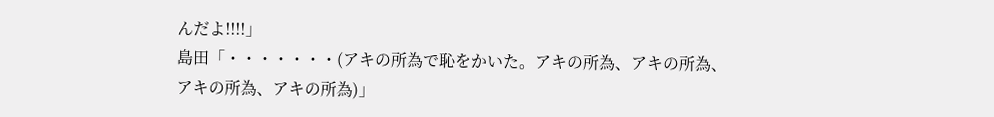んだよ!!!!」
島田「・・・・・・・(アキの所為で恥をかいた。アキの所為、アキの所為、アキの所為、アキの所為)」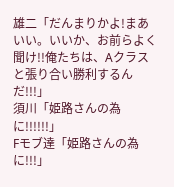雄二「だんまりかよ!まあいい。いいか、お前らよく聞け!!俺たちは、Aクラスと張り合い勝利するんだ!!!」
須川「姫路さんの為に!!!!!!」
Fモブ達「姫路さんの為に!!!」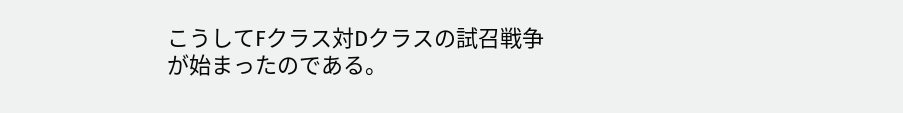こうしてFクラス対Dクラスの試召戦争が始まったのである。